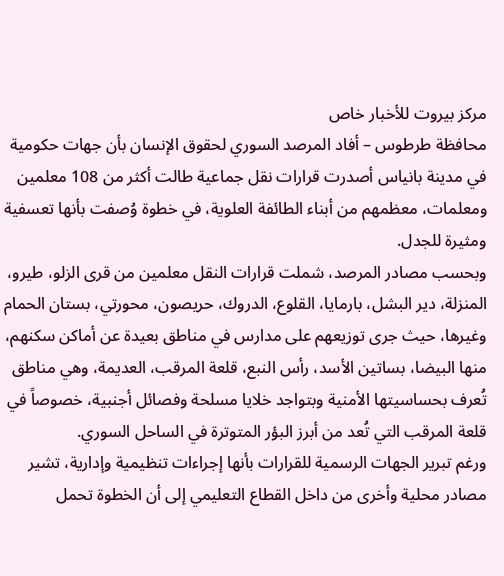مركز بيروت للأخبار خاص
محافظة طرطوس – أفاد المرصد السوري لحقوق الإنسان بأن جهات حكومية في مدينة بانياس أصدرت قرارات نقل جماعية طالت أكثر من 108 معلمين ومعلمات، معظمهم من أبناء الطائفة العلوية، في خطوة وُصفت بأنها تعسفية ومثيرة للجدل.
وبحسب مصادر المرصد، شملت قرارات النقل معلمين من قرى الزلو، طيرو، المنزلة، دير البشل، بارمايا، القلوع، الدروك، حريصون، محورتي، بستان الحمام وغيرها، حيث جرى توزيعهم على مدارس في مناطق بعيدة عن أماكن سكنهم، منها البيضا، بساتين الأسد، رأس النبع، قلعة المرقب، العديمة، وهي مناطق تُعرف بحساسيتها الأمنية وبتواجد خلايا مسلحة وفصائل أجنبية، خصوصاً في قلعة المرقب التي تُعد من أبرز البؤر المتوترة في الساحل السوري.
ورغم تبرير الجهات الرسمية للقرارات بأنها إجراءات تنظيمية وإدارية، تشير مصادر محلية وأخرى من داخل القطاع التعليمي إلى أن الخطوة تحمل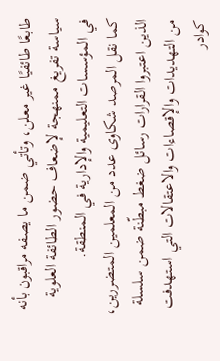طابعًا طائفيًا غير معلن، وتأتي ضمن ما يصفه مراقبون بأنه سياسة تفريغ ممنهجة لإضعاف حضور الطائفة العلوية في المؤسسات التعليمية والإدارية في المنطقة.
كما نقل المرصد شكاوى عدد من المعلمين المتضررين، الذين اعتبروا القرارات رسائل ضغط مبطّنة ضمن سلسلة من التهديدات والإقصاءات والاعتقالات التي استهدفت كوادر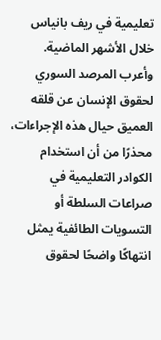تعليمية في ريف بانياس خلال الأشهر الماضية.
وأعرب المرصد السوري لحقوق الإنسان عن قلقه العميق حيال هذه الإجراءات، محذرًا من أن استخدام الكوادر التعليمية في صراعات السلطة أو التسويات الطائفية يمثل انتهاكًا واضحًا لحقوق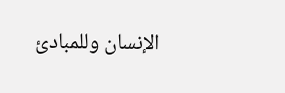الإنسان وللمبادئ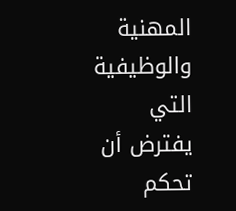المهنية والوظيفية التي يفترض أن تحكم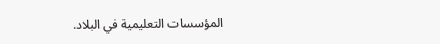المؤسسات التعليمية في البلاد.